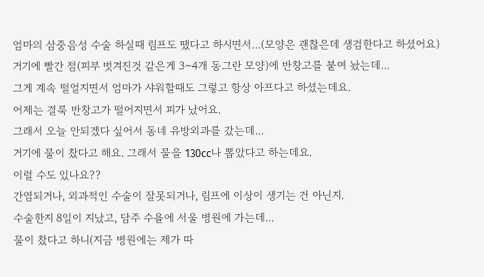엄마의 삼중음성 수술 하실때 림프도 땠다고 하시면서...(모양은 괜찮은데 생검한다고 하셨어요)
거기에 빨간 점(피부 벗겨진것 같은게 3~4개 동그란 모양)에 반창고를 붙여 놨는데...
그게 계속 떨얼지면서 엄마가 샤워할때도 그렇고 항상 아프다고 하셨는데요.
어제는 결룩 반창고가 떨어지면서 피가 났어요.
그래서 오늘 안되겠다 싶어서 동네 유방외과를 갔는데...
거기에 물이 찼다고 해요. 그래서 물을 130cc나 뽑았다고 하는데요.
이럴 수도 있나요??
간염되거나, 외과적인 수술이 잘못되거나, 림프에 이상이 생기는 건 아닌지.
수술한지 8일이 지났고, 담주 수욜에 서울 병원에 가는데...
물이 찼다고 하니(지금 병원에는 제가 따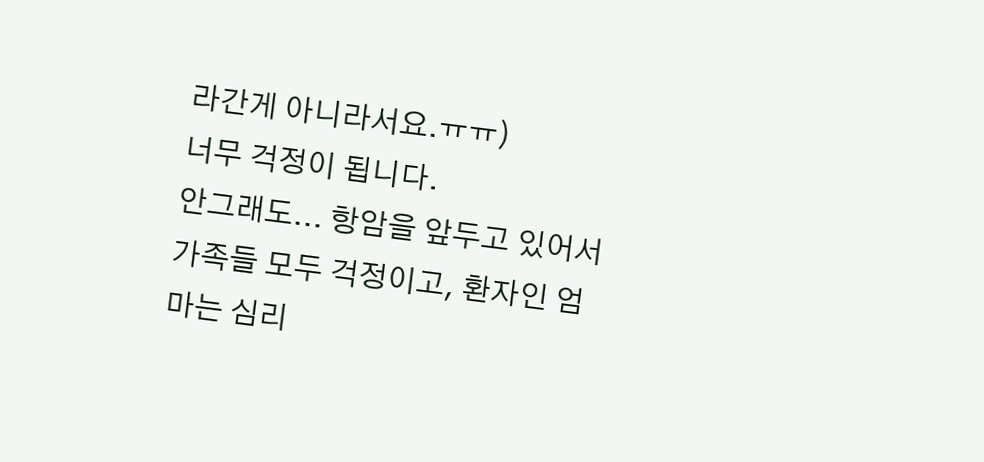라간게 아니라서요.ㅠㅠ)
너무 걱정이 됩니다.
안그래도... 항암을 앞두고 있어서 가족들 모두 걱정이고, 환자인 엄마는 심리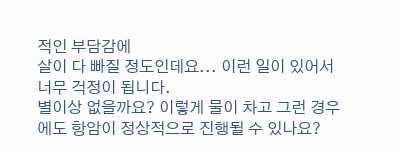적인 부담감에
살이 다 빠질 정도인데요... 이런 일이 있어서 너무 걱정이 됩니다.
별이상 없을까요? 이렇게 물이 차고 그런 경우에도 항암이 정상적으로 진행될 수 있나요?